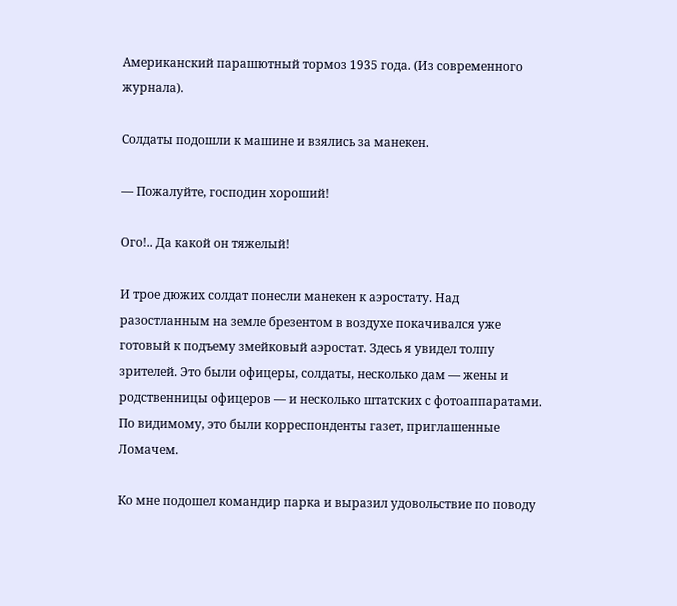Американский парашютный тормоз 1935 года. (Из современного журнала).

Солдаты подошли к машине и взялись за манекен.

— Пожалуйте, господин хороший!

Ого!.. Да какой он тяжелый!

И трое дюжих солдат понесли манекен к аэростату. Над разостланным на земле брезентом в воздухе покачивался уже готовый к подъему змейковый аэростат. Здесь я увидел толпу зрителей. Это были офицеры, солдаты, несколько дам — жены и родственницы офицеров — и несколько штатских с фотоаппаратами. По видимому, это были корреспонденты газет, приглашенные Ломачем.

Ко мне подошел командир парка и выразил удовольствие по поводу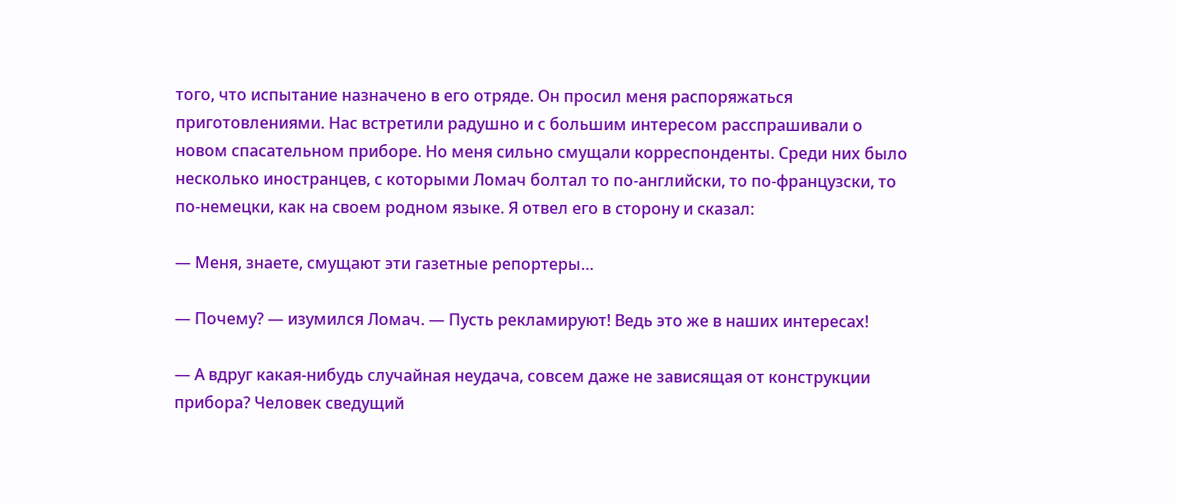того, что испытание назначено в его отряде. Он просил меня распоряжаться приготовлениями. Нас встретили радушно и с большим интересом расспрашивали о новом спасательном приборе. Но меня сильно смущали корреспонденты. Среди них было несколько иностранцев, с которыми Ломач болтал то по-английски, то по-французски, то по-немецки, как на своем родном языке. Я отвел его в сторону и сказал:

— Меня, знаете, смущают эти газетные репортеры…

— Почему? — изумился Ломач. — Пусть рекламируют! Ведь это же в наших интересах!

— А вдруг какая-нибудь случайная неудача, совсем даже не зависящая от конструкции прибора? Человек сведущий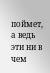поймет, а ведь эти ни в чем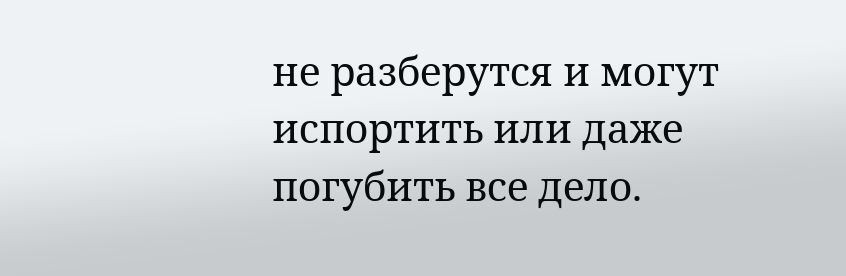не разберутся и могут испортить или даже погубить все дело.